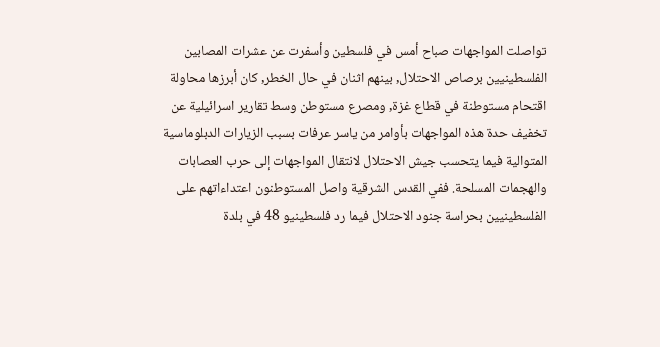تواصلت المواجهات صباح أمس في فلسطين وأسفرت عن عشرات المصابين الفلسطينيين برصاص الاحتلال, بينهم اثنان في حال الخطر, كان أبرزها محاولة اقتحام مستوطنة في قطاع غزة, ومصرع مستوطن وسط تقارير اسرائيلية عن تخفيف حدة هذه المواجهات بأوامر من ياسر عرفات بسبب الزيارات الدبلوماسية المتوالية فيما يتحسب جيش الاحتلال لانتقال المواجهات إلى حرب العصابات والهجمات المسلحة. ففي القدس الشرقية واصل المستوطنون اعتداءاتهم على الفلسطينيين بحراسة جنود الاحتلال فيما رد فلسطينيو 48 في بلدة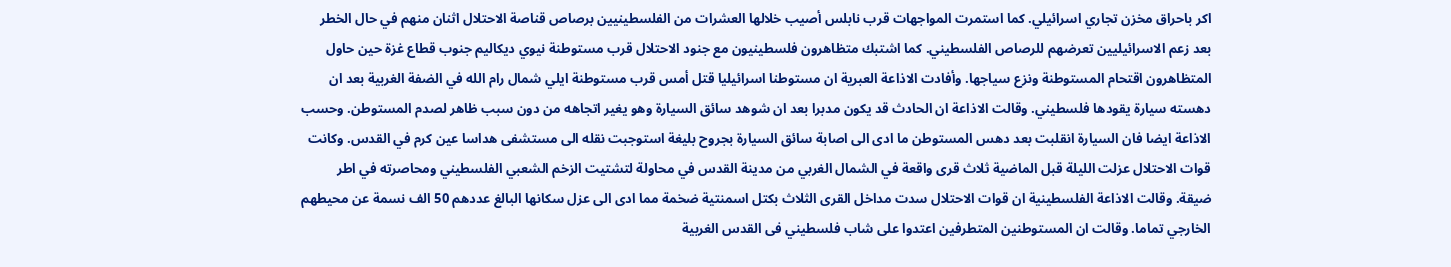اكر باحراق مخزن تجاري اسرائيلي. كما استمرت المواجهات قرب نابلس أصيب خلالها العشرات من الفلسطينيين برصاص قناصة الاحتلال اثنان منهم في حال الخطر بعد زعم الاسرائيليين تعرضهم للرصاص الفلسطيني. كما اشتبك متظاهرون فلسطينيون مع جنود الاحتلال قرب مستوطنة نيوي ديكاليم جنوب قطاع غزة حين حاول المتظاهرون اقتحام المستوطنة ونزع سياجها. وأفادت الاذاعة العبرية ان مستوطنا اسرائيليا قتل أمس قرب مستوطنة ايلي شمال رام الله في الضفة الغربية بعد ان دهسته سيارة يقودها فلسطيني. وقالت الاذاعة ان الحادث قد يكون مدبرا بعد ان شوهد سائق السيارة وهو يغير اتجاهه من دون سبب ظاهر لصدم المستوطن. وحسب الاذاعة ايضا فان السيارة انقلبت بعد دهس المستوطن ما ادى الى اصابة سائق السيارة بجروح بليغة استوجبت نقله الى مستشفى هداسا عين كرم في القدس. وكانت قوات الاحتلال عزلت الليلة قبل الماضية ثلاث قرى واقعة في الشمال الغربي من مدينة القدس في محاولة لتشتيت الزخم الشعبي الفلسطيني ومحاصرته في اطر ضيقة. وقالت الاذاعة الفلسطينية ان قوات الاحتلال سدت مداخل القرى الثلاث بكتل اسمنتية ضخمة مما ادى الى عزل سكانها البالغ عددهم 50 الف نسمة عن محيطهم الخارجي تماما. وقالت ان المستوطنين المتطرفين اعتدوا على شاب فلسطيني فى القدس الغربية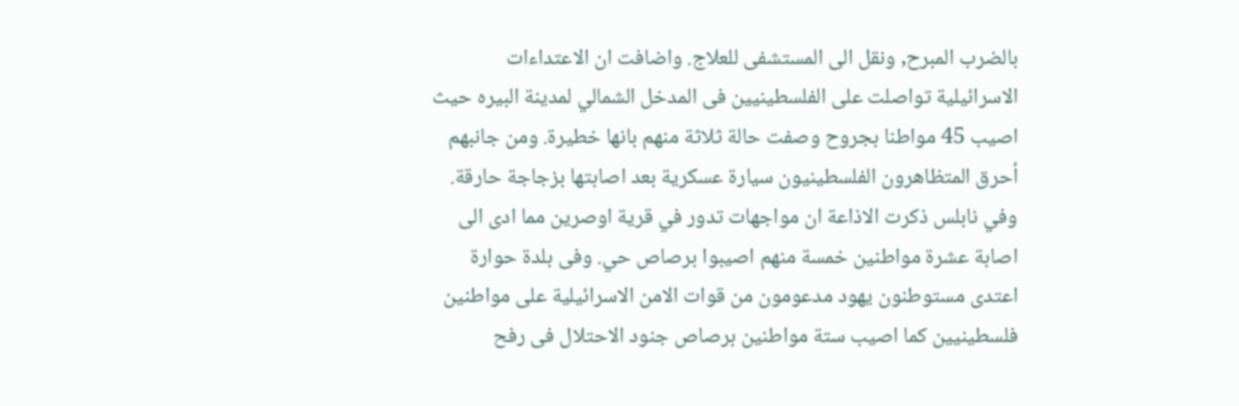بالضرب المبرح, ونقل الى المستشفى للعلاج. واضافت ان الاعتداءات الاسرائيلية تواصلت على الفلسطينيين فى المدخل الشمالي لمدينة البيره حيث اصيب 45 مواطنا بجروح وصفت حالة ثلاثة منهم بانها خطيرة. ومن جانبهم أحرق المتظاهرون الفلسطينيون سيارة عسكرية بعد اصابتها بزجاجة حارقة. وفي نابلس ذكرت الاذاعة ان مواجهات تدور في قرية اوصرين مما ادى الى اصابة عشرة مواطنين خمسة منهم اصيبوا برصاص حي. وفى بلدة حوارة اعتدى مستوطنون يهود مدعومون من قوات الامن الاسرائيلية على مواطنين فلسطينيين كما اصيب ستة مواطنين برصاص جنود الاحتلال فى رفح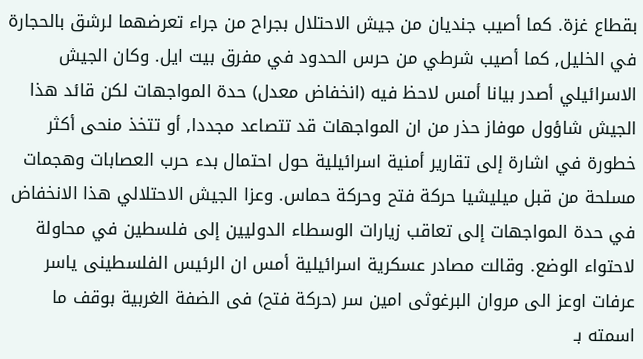بقطاع غزة. كما أصيب جنديان من جيش الاحتلال بجراح من جراء تعرضهما لرشق بالحجارة في الخليل, كما أصيب شرطي من حرس الحدود في مفرق بيت ايل. وكان الجيش الاسرائيلي أصدر بيانا أمس لاحظ فيه (انخفاض معدل) حدة المواجهات لكن قائد هذا الجيش شاؤول موفاز حذر من ان المواجهات قد تتصاعد مجددا, أو تتخذ منحى أكثر خطورة في اشارة إلى تقارير أمنية اسرائيلية حول احتمال بدء حرب العصابات وهجمات مسلحة من قبل ميليشيا حركة فتح وحركة حماس. وعزا الجيش الاحتلالي هذا الانخفاض في حدة المواجهات إلى تعاقب زيارات الوسطاء الدوليين إلى فلسطين في محاولة لاحتواء الوضع. وقالت مصادر عسكرية اسرائيلية أمس ان الرئيس الفلسطينى ياسر عرفات اوعز الى مروان البرغوثى امين سر (حركة فتح) فى الضفة الغربية بوقف ما اسمته بـ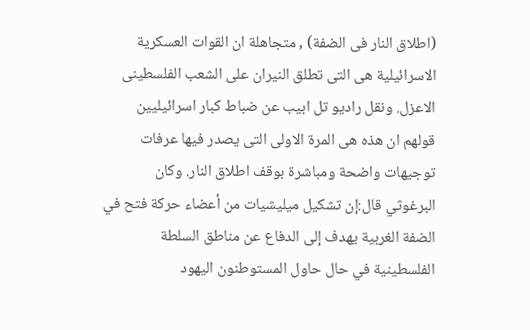(اطلاق النار فى الضفة) , متجاهلة ان القوات العسكرية الاسرائيلية هى التى تطلق النيران على الشعب الفلسطينى الاعزل. ونقل راديو تل ابيب عن ضباط كبار اسرائيليين قولهم ان هذه هى المرة الاولى التى يصدر فيها عرفات توجيهات واضحة ومباشرة بوقف اطلاق النار. وكان البرغوثي قال:إن تشكيل ميليشيات من أعضاء حركة فتح في الضفة الغربية يهدف إلى الدفاع عن مناطق السلطة الفلسطينية في حال حاول المستوطنون اليهود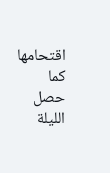اقتحامها كما حصل الليلة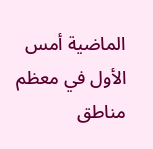الماضية أمس الأول في معظم مناطق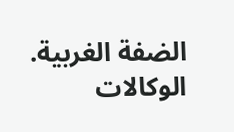الضفة الغربية. الوكالات